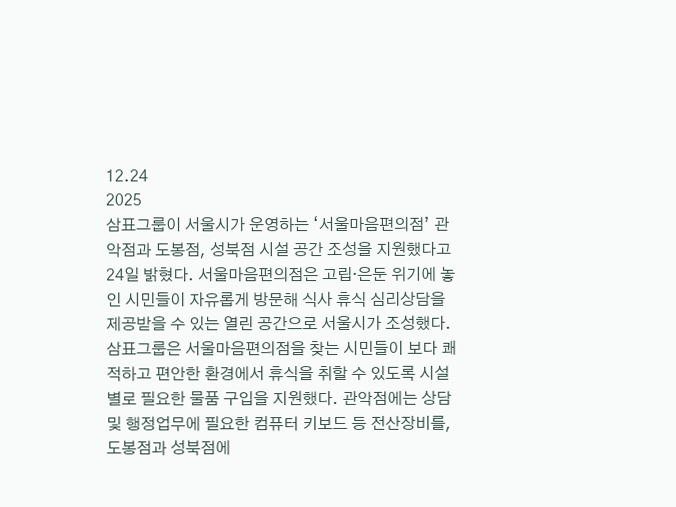12.24
2025
삼표그룹이 서울시가 운영하는 ‘서울마음편의점’ 관악점과 도봉점, 성북점 시설 공간 조성을 지원했다고 24일 밝혔다. 서울마음편의점은 고립·은둔 위기에 놓인 시민들이 자유롭게 방문해 식사 휴식 심리상담을 제공받을 수 있는 열린 공간으로 서울시가 조성했다. 삼표그룹은 서울마음편의점을 찾는 시민들이 보다 쾌적하고 편안한 환경에서 휴식을 취할 수 있도록 시설별로 필요한 물품 구입을 지원했다. 관악점에는 상담 및 행정업무에 필요한 컴퓨터 키보드 등 전산장비를, 도봉점과 성북점에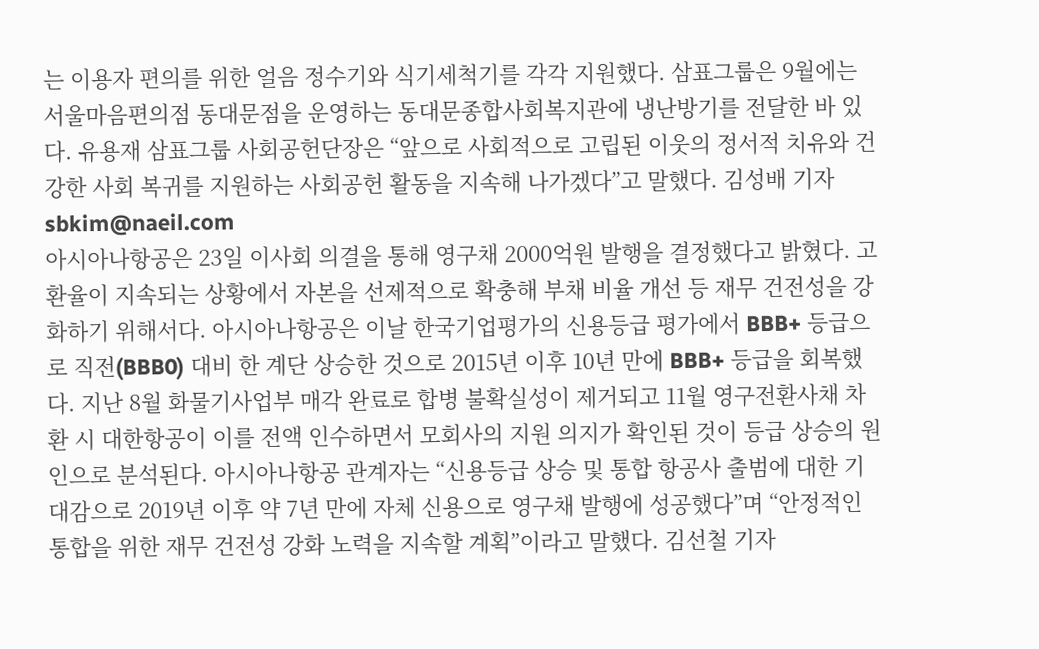는 이용자 편의를 위한 얼음 정수기와 식기세척기를 각각 지원했다. 삼표그룹은 9월에는 서울마음편의점 동대문점을 운영하는 동대문종합사회복지관에 냉난방기를 전달한 바 있다. 유용재 삼표그룹 사회공헌단장은 “앞으로 사회적으로 고립된 이웃의 정서적 치유와 건강한 사회 복귀를 지원하는 사회공헌 활동을 지속해 나가겠다”고 말했다. 김성배 기자 sbkim@naeil.com
아시아나항공은 23일 이사회 의결을 통해 영구채 2000억원 발행을 결정했다고 밝혔다. 고환율이 지속되는 상황에서 자본을 선제적으로 확충해 부채 비율 개선 등 재무 건전성을 강화하기 위해서다. 아시아나항공은 이날 한국기업평가의 신용등급 평가에서 BBB+ 등급으로 직전(BBB0) 대비 한 계단 상승한 것으로 2015년 이후 10년 만에 BBB+ 등급을 회복했다. 지난 8월 화물기사업부 매각 완료로 합병 불확실성이 제거되고 11월 영구전환사채 차환 시 대한항공이 이를 전액 인수하면서 모회사의 지원 의지가 확인된 것이 등급 상승의 원인으로 분석된다. 아시아나항공 관계자는 “신용등급 상승 및 통합 항공사 출범에 대한 기대감으로 2019년 이후 약 7년 만에 자체 신용으로 영구채 발행에 성공했다”며 “안정적인 통합을 위한 재무 건전성 강화 노력을 지속할 계획”이라고 말했다. 김선철 기자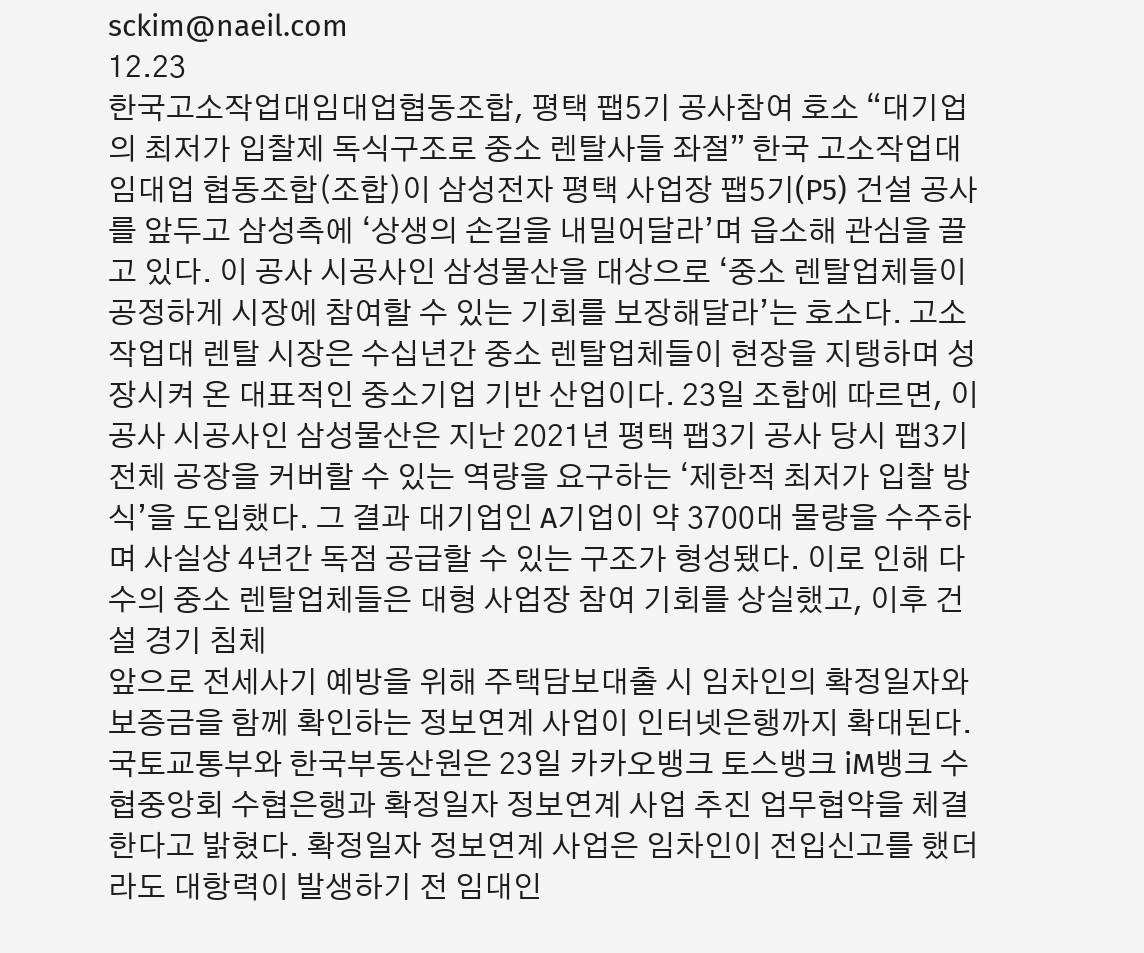sckim@naeil.com
12.23
한국고소작업대임대업협동조합, 평택 팹5기 공사참여 호소 “대기업의 최저가 입찰제 독식구조로 중소 렌탈사들 좌절” 한국 고소작업대 임대업 협동조합(조합)이 삼성전자 평택 사업장 팹5기(P5) 건설 공사를 앞두고 삼성측에 ‘상생의 손길을 내밀어달라’며 읍소해 관심을 끌고 있다. 이 공사 시공사인 삼성물산을 대상으로 ‘중소 렌탈업체들이 공정하게 시장에 참여할 수 있는 기회를 보장해달라’는 호소다. 고소작업대 렌탈 시장은 수십년간 중소 렌탈업체들이 현장을 지탱하며 성장시켜 온 대표적인 중소기업 기반 산업이다. 23일 조합에 따르면, 이 공사 시공사인 삼성물산은 지난 2021년 평택 팹3기 공사 당시 팹3기 전체 공장을 커버할 수 있는 역량을 요구하는 ‘제한적 최저가 입찰 방식’을 도입했다. 그 결과 대기업인 A기업이 약 3700대 물량을 수주하며 사실상 4년간 독점 공급할 수 있는 구조가 형성됐다. 이로 인해 다수의 중소 렌탈업체들은 대형 사업장 참여 기회를 상실했고, 이후 건설 경기 침체
앞으로 전세사기 예방을 위해 주택담보대출 시 임차인의 확정일자와 보증금을 함께 확인하는 정보연계 사업이 인터넷은행까지 확대된다. 국토교통부와 한국부동산원은 23일 카카오뱅크 토스뱅크 iM뱅크 수협중앙회 수협은행과 확정일자 정보연계 사업 추진 업무협약을 체결한다고 밝혔다. 확정일자 정보연계 사업은 임차인이 전입신고를 했더라도 대항력이 발생하기 전 임대인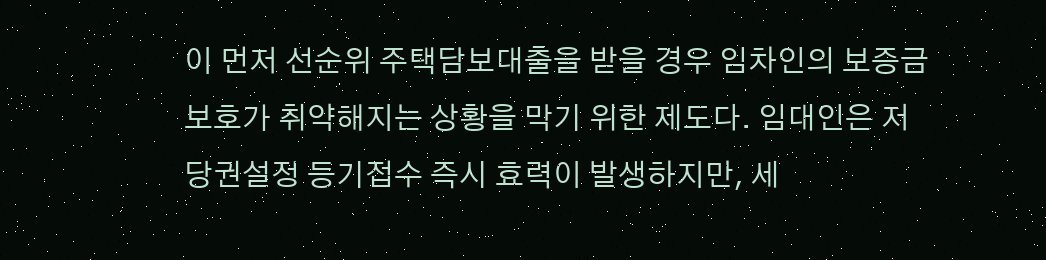이 먼저 선순위 주택담보대출을 받을 경우 임차인의 보증금 보호가 취약해지는 상황을 막기 위한 제도다. 임대인은 저당권설정 등기접수 즉시 효력이 발생하지만, 세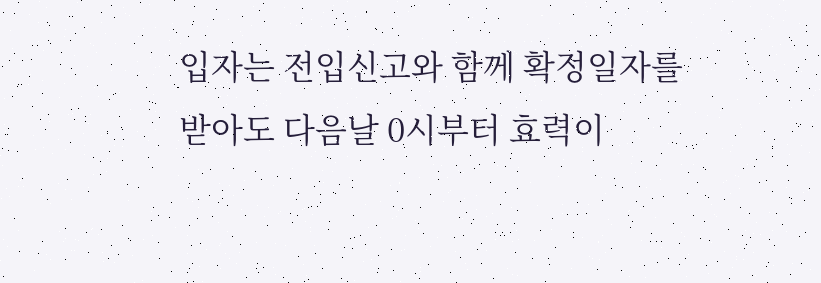입자는 전입신고와 함께 확정일자를 받아도 다음날 0시부터 효력이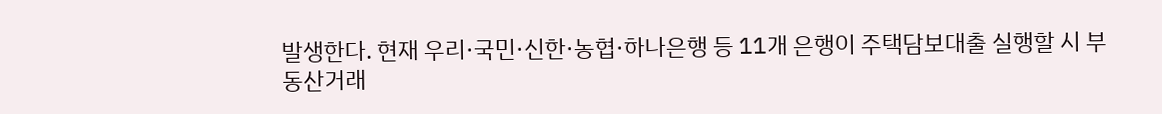발생한다. 현재 우리·국민·신한·농협·하나은행 등 11개 은행이 주택담보대출 실행할 시 부동산거래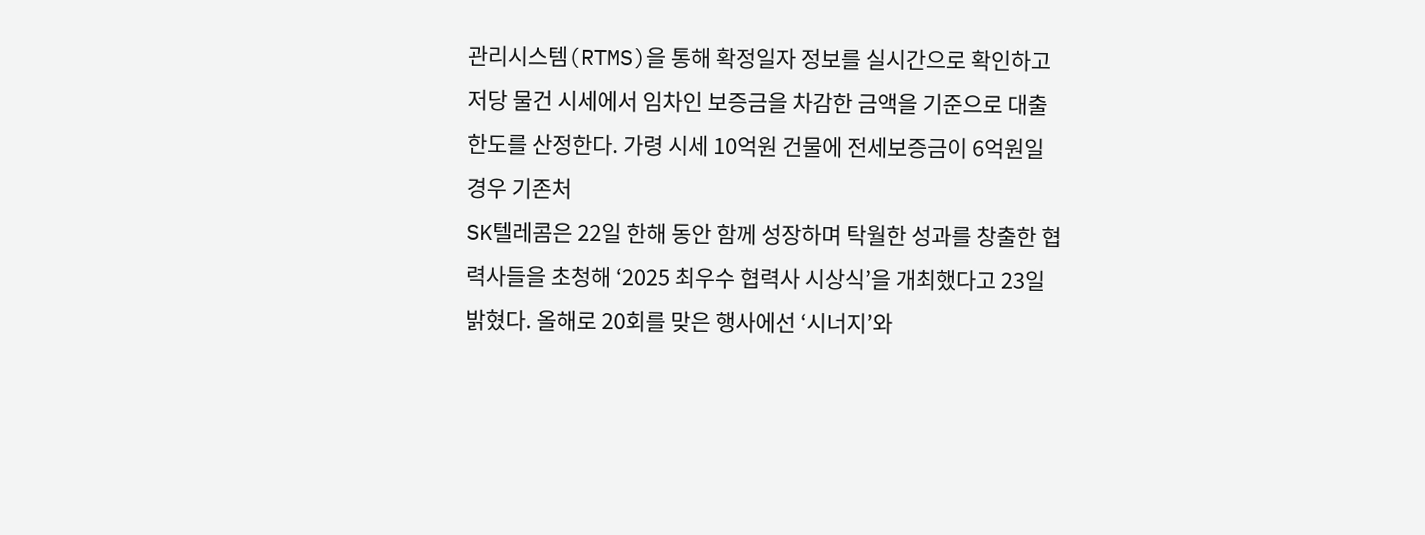관리시스템(RTMS)을 통해 확정일자 정보를 실시간으로 확인하고 저당 물건 시세에서 임차인 보증금을 차감한 금액을 기준으로 대출 한도를 산정한다. 가령 시세 10억원 건물에 전세보증금이 6억원일 경우 기존처
SK텔레콤은 22일 한해 동안 함께 성장하며 탁월한 성과를 창출한 협력사들을 초청해 ‘2025 최우수 협력사 시상식’을 개최했다고 23일 밝혔다. 올해로 20회를 맞은 행사에선 ‘시너지’와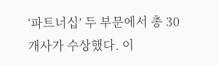‘파트너십’ 두 부문에서 총 30개사가 수상했다. 이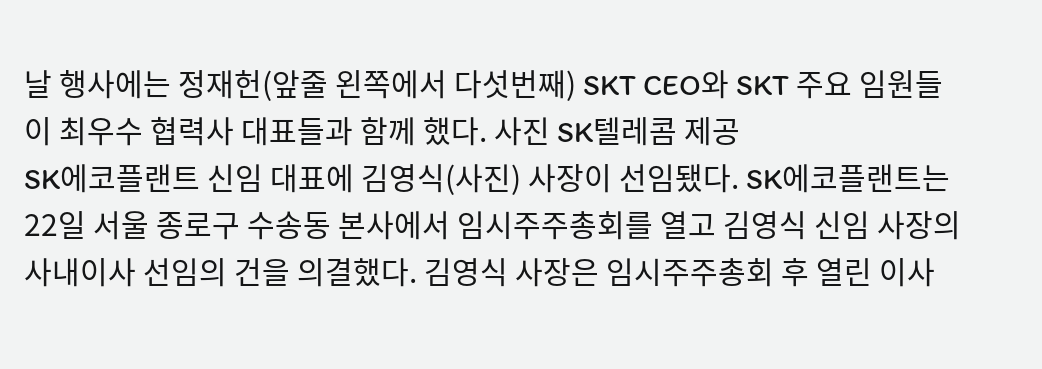날 행사에는 정재헌(앞줄 왼쪽에서 다섯번째) SKT CEO와 SKT 주요 임원들이 최우수 협력사 대표들과 함께 했다. 사진 SK텔레콤 제공
SK에코플랜트 신임 대표에 김영식(사진) 사장이 선임됐다. SK에코플랜트는 22일 서울 종로구 수송동 본사에서 임시주주총회를 열고 김영식 신임 사장의 사내이사 선임의 건을 의결했다. 김영식 사장은 임시주주총회 후 열린 이사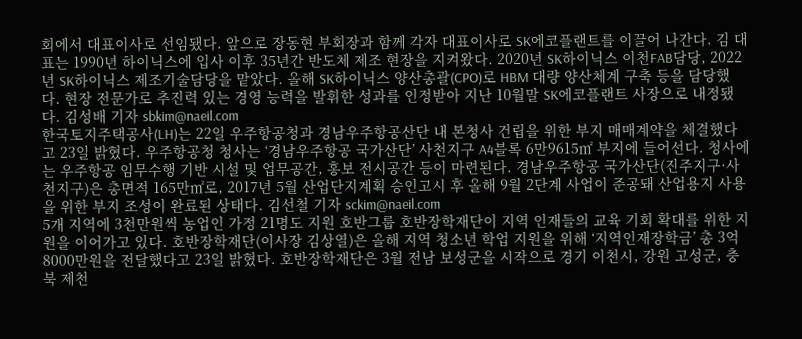회에서 대표이사로 선임됐다. 앞으로 장동현 부회장과 함께 각자 대표이사로 SK에코플랜트를 이끌어 나간다. 김 대표는 1990년 하이닉스에 입사 이후 35년간 반도체 제조 현장을 지켜왔다. 2020년 SK하이닉스 이천FAB담당, 2022년 SK하이닉스 제조기술담당을 맡았다. 올해 SK하이닉스 양산총괄(CPO)로 HBM 대량 양산체계 구축 등을 담당했다. 현장 전문가로 추진력 있는 경영 능력을 발휘한 성과를 인정받아 지난 10월말 SK에코플랜트 사장으로 내정됐다. 김성배 기자 sbkim@naeil.com
한국토지주택공사(LH)는 22일 우주항공청과 경남우주항공산단 내 본청사 건립을 위한 부지 매매계약을 체결했다고 23일 밝혔다. 우주항공청 청사는 ‘경남우주항공 국가산단’ 사천지구 A4블록 6만9615㎡ 부지에 들어선다. 청사에는 우주항공 임무수행 기반 시설 및 업무공간, 홍보 전시공간 등이 마련된다. 경남우주항공 국가산단(진주지구·사천지구)은 총면적 165만㎡로, 2017년 5월 산업단지계획 승인고시 후 올해 9월 2단계 사업이 준공돼 산업용지 사용을 위한 부지 조성이 완료된 상태다. 김선철 기자 sckim@naeil.com
5개 지역에 3천만원씩 농업인 가정 21명도 지원 호반그룹 호반장학재단이 지역 인재들의 교육 기회 확대를 위한 지원을 이어가고 있다. 호반장학재단(이사장 김상열)은 올해 지역 청소년 학업 지원을 위해 ‘지역인재장학금’ 총 3억8000만원을 전달했다고 23일 밝혔다. 호반장학재단은 3월 전남 보성군을 시작으로 경기 이천시, 강원 고성군, 충북 제천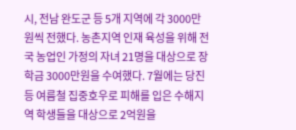시, 전남 완도군 등 5개 지역에 각 3000만원씩 전했다. 농촌지역 인재 육성을 위해 전국 농업인 가정의 자녀 21명을 대상으로 장학금 3000만원을 수여했다. 7월에는 당진 등 여름철 집중호우로 피해를 입은 수해지역 학생들을 대상으로 2억원을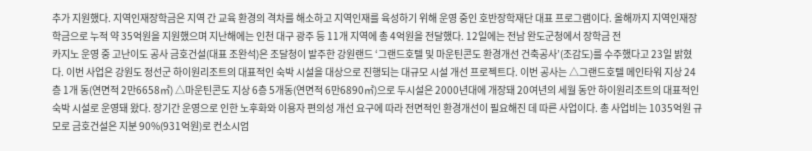추가 지원했다. 지역인재장학금은 지역 간 교육 환경의 격차를 해소하고 지역인재를 육성하기 위해 운영 중인 호반장학재단 대표 프로그램이다. 올해까지 지역인재장학금으로 누적 약 35억원을 지원했으며 지난해에는 인천 대구 광주 등 11개 지역에 총 4억원을 전달했다. 12일에는 전남 완도군청에서 장학금 전
카지노 운영 중 고난이도 공사 금호건설(대표 조완석)은 조달청이 발주한 강원랜드 ‘그랜드호텔 및 마운틴콘도 환경개선 건축공사’(조감도)를 수주했다고 23일 밝혔다. 이번 사업은 강원도 정선군 하이원리조트의 대표적인 숙박 시설을 대상으로 진행되는 대규모 시설 개선 프로젝트다. 이번 공사는 △그랜드호텔 메인타워 지상 24층 1개 동(연면적 2만6658㎡) △마운틴콘도 지상 6층 5개동(연면적 6만6890㎡)으로 두시설은 2000년대에 개장돼 20여년의 세월 동안 하이원리조트의 대표적인 숙박 시설로 운영돼 왔다. 장기간 운영으로 인한 노후화와 이용자 편의성 개선 요구에 따라 전면적인 환경개선이 필요해진 데 따른 사업이다. 총 사업비는 1035억원 규모로 금호건설은 지분 90%(931억원)로 컨소시엄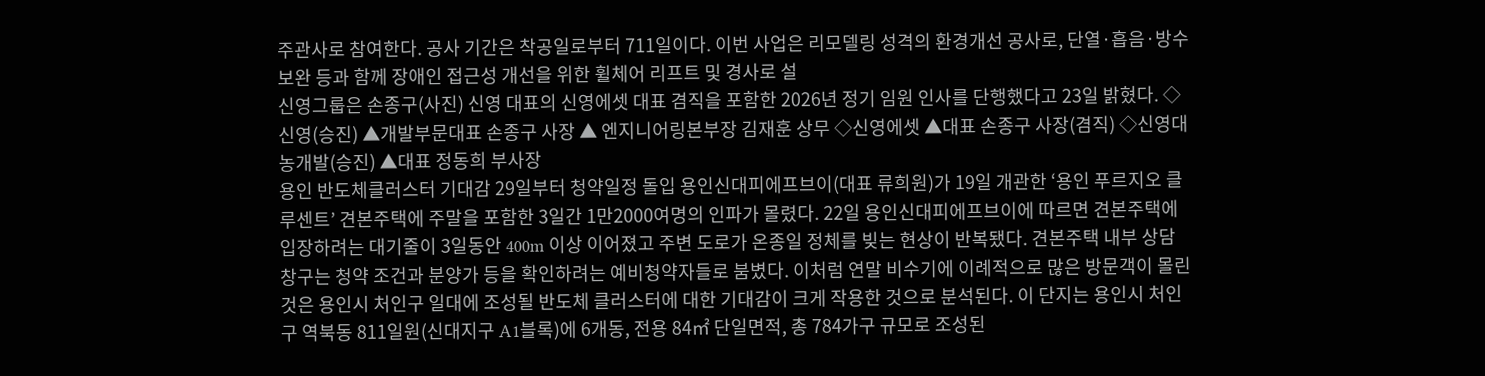주관사로 참여한다. 공사 기간은 착공일로부터 711일이다. 이번 사업은 리모델링 성격의 환경개선 공사로, 단열·흡음·방수 보완 등과 함께 장애인 접근성 개선을 위한 휠체어 리프트 및 경사로 설
신영그룹은 손종구(사진) 신영 대표의 신영에셋 대표 겸직을 포함한 2026년 정기 임원 인사를 단행했다고 23일 밝혔다. ◇신영(승진) ▲개발부문대표 손종구 사장 ▲ 엔지니어링본부장 김재훈 상무 ◇신영에셋 ▲대표 손종구 사장(겸직) ◇신영대농개발(승진) ▲대표 정동희 부사장
용인 반도체클러스터 기대감 29일부터 청약일정 돌입 용인신대피에프브이(대표 류희원)가 19일 개관한 ‘용인 푸르지오 클루센트’ 견본주택에 주말을 포함한 3일간 1만2000여명의 인파가 몰렸다. 22일 용인신대피에프브이에 따르면 견본주택에 입장하려는 대기줄이 3일동안 400m 이상 이어졌고 주변 도로가 온종일 정체를 빚는 현상이 반복됐다. 견본주택 내부 상담 창구는 청약 조건과 분양가 등을 확인하려는 예비청약자들로 붐볐다. 이처럼 연말 비수기에 이례적으로 많은 방문객이 몰린 것은 용인시 처인구 일대에 조성될 반도체 클러스터에 대한 기대감이 크게 작용한 것으로 분석된다. 이 단지는 용인시 처인구 역북동 811일원(신대지구 A1블록)에 6개동, 전용 84㎡ 단일면적, 총 784가구 규모로 조성된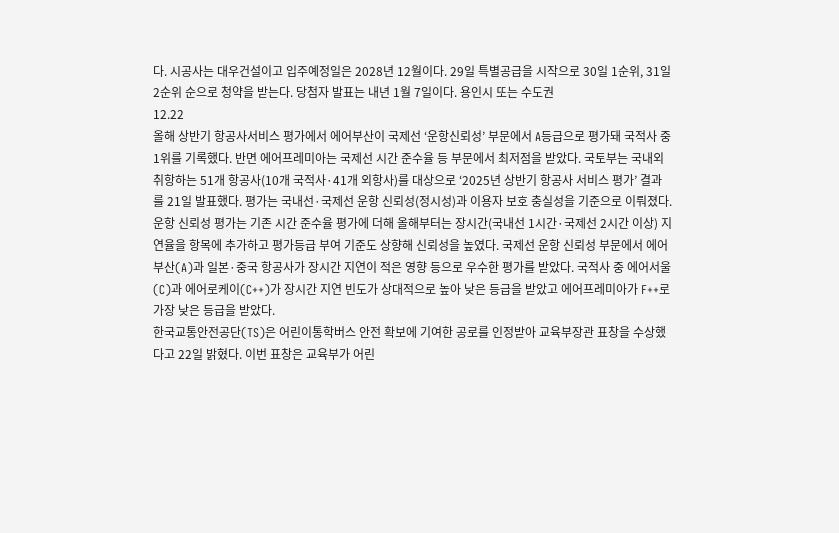다. 시공사는 대우건설이고 입주예정일은 2028년 12월이다. 29일 특별공급을 시작으로 30일 1순위, 31일 2순위 순으로 청약을 받는다. 당첨자 발표는 내년 1월 7일이다. 용인시 또는 수도권
12.22
올해 상반기 항공사서비스 평가에서 에어부산이 국제선 ‘운항신뢰성’ 부문에서 A등급으로 평가돼 국적사 중 1위를 기록했다. 반면 에어프레미아는 국제선 시간 준수율 등 부문에서 최저점을 받았다. 국토부는 국내외 취항하는 51개 항공사(10개 국적사·41개 외항사)를 대상으로 ‘2025년 상반기 항공사 서비스 평가’ 결과를 21일 발표했다. 평가는 국내선·국제선 운항 신뢰성(정시성)과 이용자 보호 충실성을 기준으로 이뤄졌다. 운항 신뢰성 평가는 기존 시간 준수율 평가에 더해 올해부터는 장시간(국내선 1시간·국제선 2시간 이상) 지연율을 항목에 추가하고 평가등급 부여 기준도 상향해 신뢰성을 높였다. 국제선 운항 신뢰성 부문에서 에어부산(A)과 일본·중국 항공사가 장시간 지연이 적은 영향 등으로 우수한 평가를 받았다. 국적사 중 에어서울(C)과 에어로케이(C++)가 장시간 지연 빈도가 상대적으로 높아 낮은 등급을 받았고 에어프레미아가 F++로 가장 낮은 등급을 받았다.
한국교통안전공단(TS)은 어린이통학버스 안전 확보에 기여한 공로를 인정받아 교육부장관 표창을 수상했다고 22일 밝혔다. 이번 표창은 교육부가 어린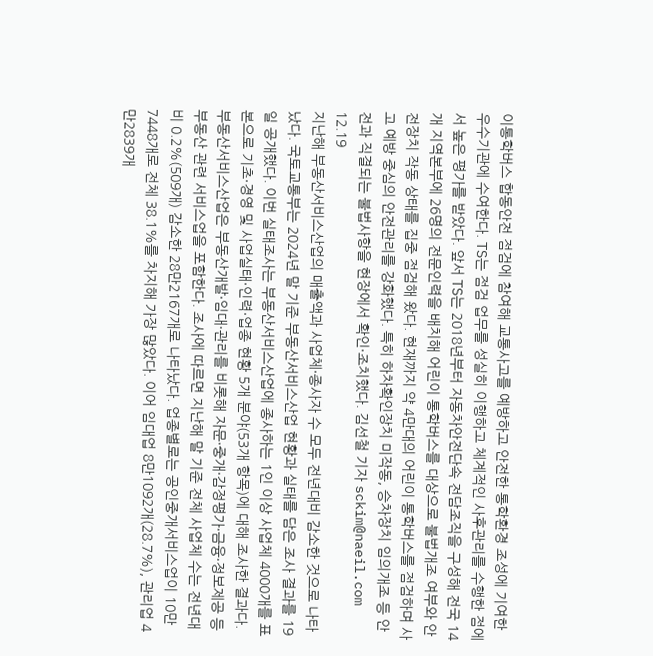이통학버스 합동안전 점검에 참여해 교통사고를 예방하고 안전한 통학환경 조성에 기여한 우수기관에 수여한다. TS는 점검 업무를 성실히 이행하고 체계적인 사후관리를 수행한 점에서 높은 평가를 받았다. 앞서 TS는 2018년부터 자동차안전단속 전담조직을 구성해 전국 14개 지역본부에 26명의 전문인력을 배치해 어린이 통학버스를 대상으로 불법개조 여부와 안전장치 작동 상태를 집중 점검해 왔다. 현재까지 약 4만대의 어린이 통학버스를 점검하며 사고 예방 중심의 안전관리를 강화했다. 특히 하차확인장치 미작동, 승차장치 임의개조 등 안전과 직결되는 불법사항을 현장에서 확인·조치했다. 김선철 기자 sckim@naeil.com
12.19
지난해 부동산서비스산업의 매출액과 사업체·종사자 수 모두 전년대비 감소한 것으로 나타났다. 국토교통부는 2024년 말 기준 부동산서비스산업 현황과 실태를 담은 조사 결과를 19일 공개했다. 이번 실태조사는 부동산서비스산업에 종사하는 1인 이상 사업체 4000개를 표본으로 기초·경영 및 사업실태·인력·업종 현황 5개 분야(53개 항목)에 대해 조사한 결과다. 부동산서비스산업은 부동산개발·임대·관리를 비롯해 자문·중개·감정평가·금융·정보제공 등 부동산 관련 서비스업을 포함한다. 조사에 따르면 지난해 말 기준 전체 사업체 수는 전년대비 0.2%(509개) 감소한 28만2167개로 나타났다. 업종별로는 공인중개서비스업이 10만7448개로 전체 38.1%를 차지해 가장 많았다. 이어 임대업 8만1092개(28.7%), 관리업 4만2839개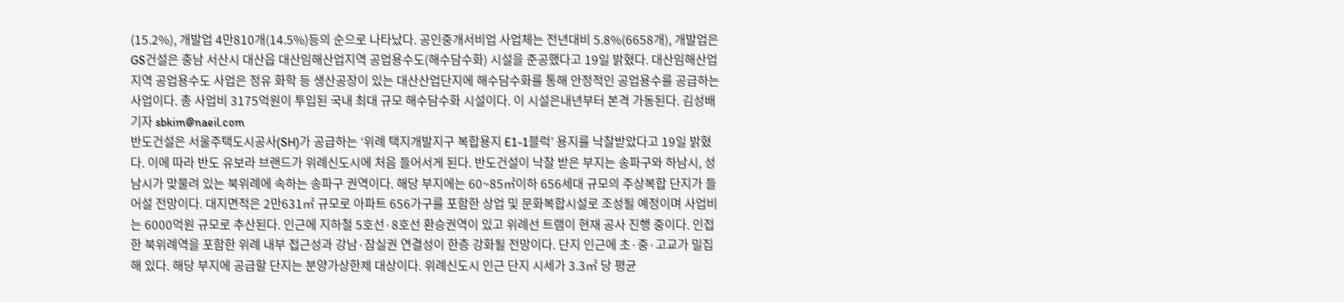(15.2%), 개발업 4만810개(14.5%)등의 순으로 나타났다. 공인중개서비업 사업체는 전년대비 5.8%(6658개), 개발업은
GS건설은 충남 서산시 대산읍 대산임해산업지역 공업용수도(해수담수화) 시설을 준공했다고 19일 밝혔다. 대산임해산업지역 공업용수도 사업은 정유 화학 등 생산공장이 있는 대산산업단지에 해수담수화를 통해 안정적인 공업용수를 공급하는 사업이다. 총 사업비 3175억원이 투입된 국내 최대 규모 해수담수화 시설이다. 이 시설은내년부터 본격 가동된다. 김성배 기자 sbkim@naeil.com
반도건설은 서울주택도시공사(SH)가 공급하는 ‘위례 택지개발지구 복합용지 E1-1블럭’ 용지를 낙찰받았다고 19일 밝혔다. 이에 따라 반도 유보라 브랜드가 위례신도시에 처음 들어서게 된다. 반도건설이 낙찰 받은 부지는 송파구와 하남시, 성남시가 맞물려 있는 북위례에 속하는 송파구 권역이다. 해당 부지에는 60~85㎡이하 656세대 규모의 주상복합 단지가 들어설 전망이다. 대지면적은 2만631㎡ 규모로 아파트 656가구를 포함한 상업 및 문화복합시설로 조성될 예정이며 사업비는 6000억원 규모로 추산된다. 인근에 지하철 5호선·8호선 환승권역이 있고 위례선 트램이 현재 공사 진행 중이다. 인접한 북위례역을 포함한 위례 내부 접근성과 강남·잠실권 연결성이 한층 강화될 전망이다. 단지 인근에 초·중·고교가 밀집해 있다. 해당 부지에 공급할 단지는 분양가상한제 대상이다. 위례신도시 인근 단지 시세가 3.3㎡ 당 평균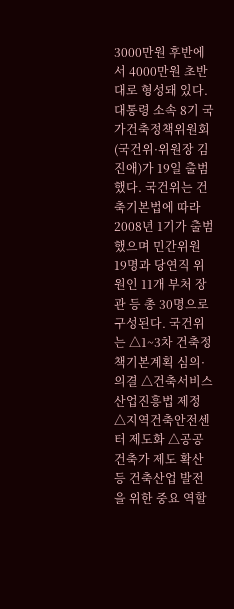3000만원 후반에서 4000만원 초반대로 형성돼 있다.
대통령 소속 8기 국가건축정책위원회(국건위·위원장 김진애)가 19일 출범했다. 국건위는 건축기본법에 따라 2008년 1기가 출범했으며 민간위원 19명과 당연직 위원인 11개 부처 장관 등 총 30명으로 구성된다. 국건위는 △1~3차 건축정책기본계획 심의·의결 △건축서비스산업진흥법 제정 △지역건축안전센터 제도화 △공공건축가 제도 확산 등 건축산업 발전을 위한 중요 역할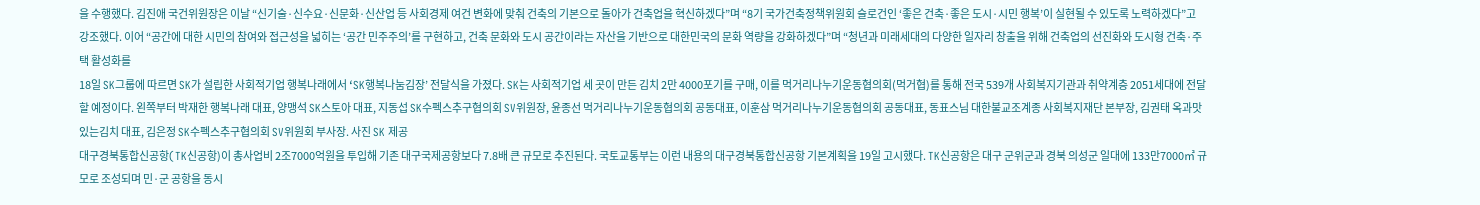을 수행했다. 김진애 국건위원장은 이날 “신기술·신수요·신문화·신산업 등 사회경제 여건 변화에 맞춰 건축의 기본으로 돌아가 건축업을 혁신하겠다”며 “8기 국가건축정책위원회 슬로건인 ‘좋은 건축·좋은 도시·시민 행복’이 실현될 수 있도록 노력하겠다”고 강조했다. 이어 “공간에 대한 시민의 참여와 접근성을 넓히는 ‘공간 민주주의’를 구현하고, 건축 문화와 도시 공간이라는 자산을 기반으로 대한민국의 문화 역량을 강화하겠다”며 “청년과 미래세대의 다양한 일자리 창출을 위해 건축업의 선진화와 도시형 건축·주택 활성화를
18일 SK그룹에 따르면 SK가 설립한 사회적기업 행복나래에서 ‘SK행복나눔김장’ 전달식을 가졌다. SK는 사회적기업 세 곳이 만든 김치 2만 4000포기를 구매, 이를 먹거리나누기운동협의회(먹거협)를 통해 전국 539개 사회복지기관과 취약계층 2051세대에 전달할 예정이다. 왼쪽부터 박재한 행복나래 대표, 양맹석 SK스토아 대표, 지동섭 SK수펙스추구협의회 SV위원장, 윤종선 먹거리나누기운동협의회 공동대표, 이훈삼 먹거리나누기운동협의회 공동대표, 동표스님 대한불교조계종 사회복지재단 본부장, 김권태 옥과맛있는김치 대표, 김은정 SK수펙스추구협의회 SV위원회 부사장. 사진 SK 제공
대구경북통합신공항(TK신공항)이 총사업비 2조7000억원을 투입해 기존 대구국제공항보다 7.8배 큰 규모로 추진된다. 국토교통부는 이런 내용의 대구경북통합신공항 기본계획을 19일 고시했다. TK신공항은 대구 군위군과 경북 의성군 일대에 133만7000㎡ 규모로 조성되며 민·군 공항을 동시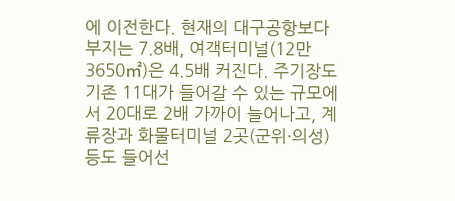에 이전한다. 현재의 대구공항보다 부지는 7.8배, 여객터미널(12만3650㎡)은 4.5배 커진다. 주기장도 기존 11대가 들어갈 수 있는 규모에서 20대로 2배 가까이 늘어나고, 계류장과 화물터미널 2곳(군위·의성) 등도 들어선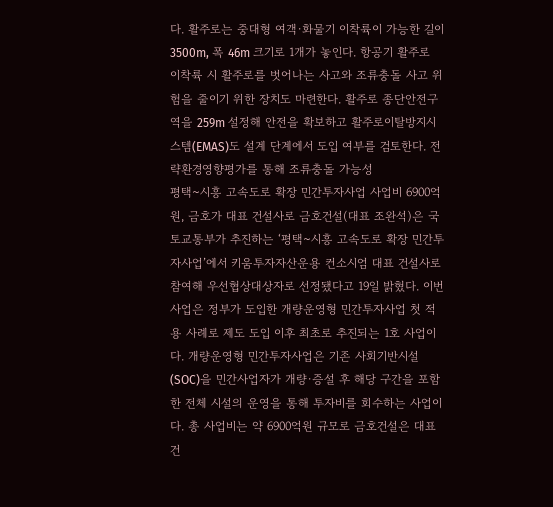다. 활주로는 중대형 여객·화물기 이착륙이 가능한 길이 3500m, 폭 46m 크기로 1개가 놓인다. 항공기 활주로 이착륙 시 활주로를 벗어나는 사고와 조류충돌 사고 위험을 줄이기 위한 장치도 마련한다. 활주로 종단안전구역을 259m 설정해 안전을 확보하고 활주로이탈방지시스템(EMAS)도 설계 단계에서 도입 여부를 검토한다. 전략환경영향평가를 통해 조류충돌 가능성
평택~시흥 고속도로 확장 민간투자사업 사업비 6900억원, 금호가 대표 건설사로 금호건설(대표 조완석)은 국토교통부가 추진하는 ‘평택~시흥 고속도로 확장 민간투자사업’에서 키움투자자산운용 컨소시엄 대표 건설사로 참여해 우선협상대상자로 선정됐다고 19일 밝혔다. 이번 사업은 정부가 도입한 개량운영형 민간투자사업 첫 적용 사례로 제도 도입 이후 최초로 추진되는 1호 사업이다. 개량운영형 민간투자사업은 기존 사회기반시설(SOC)을 민간사업자가 개량·증설 후 해당 구간을 포함한 전체 시설의 운영을 통해 투자비를 회수하는 사업이다. 총 사업비는 약 6900억원 규모로 금호건설은 대표 건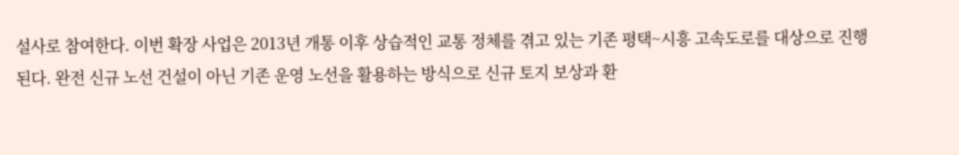설사로 참여한다. 이번 확장 사업은 2013년 개통 이후 상습적인 교통 정체를 겪고 있는 기존 평택~시흥 고속도로를 대상으로 진행된다. 완전 신규 노선 건설이 아닌 기존 운영 노선을 활용하는 방식으로 신규 토지 보상과 환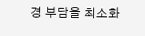경 부담을 최소화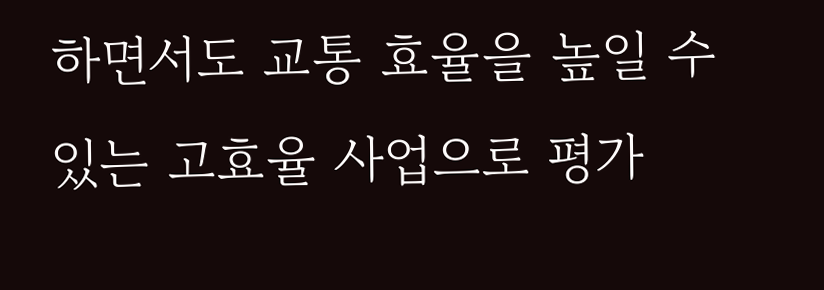하면서도 교통 효율을 높일 수 있는 고효율 사업으로 평가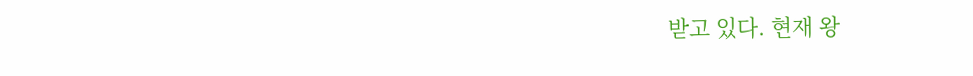받고 있다. 현재 왕